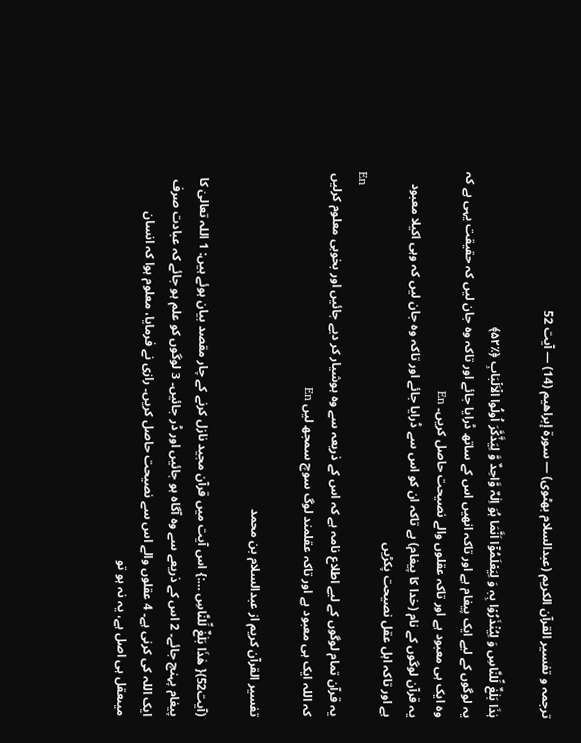ترجمہ و تفسیر القرآن الکریم (عبدالسلام بھٹوی) — سورۃ إبراهيم (14) — آیت 52

ہٰذَا بَلٰغٌ لِّلنَّاسِ وَ لِیُنۡذَرُوۡا بِہٖ وَ لِیَعۡلَمُوۡۤا اَنَّمَا ہُوَ اِلٰہٌ وَّاحِدٌ وَّ لِیَذَّکَّرَ اُولُوا الۡاَلۡبَابِ ﴿٪۵۲﴾
یہ لوگوں کے لیے ایک پیغام ہے اور تاکہ انھیں اس کے ساتھ ڈرایا جائے اور تاکہ وہ جان لیں کہ حقیقت یہی ہے کہ وہ ایک ہی معبود ہے اور تاکہ عقلوں والے نصیحت حاصل کریں۔ En
یہ قرآن لوگوں کے نام (خدا کا پیغام) ہے تاکہ ان کو اس سے ڈرایا جائے اور تاکہ وہ جان لیں کہ وہی اکیلا معبود ہے اور تاکہ اہل عقل نصیحت پکڑیں
En
یہ قرآن تمام لوگوں کے لیے اطلاع نامہ ہے کہ اس کے ذریعہ سے وه ہوشیار کر دیے جائیں اور بخوبی معلوم کرلیں کہ اللہ ایک ہی معبود ہے اور تاکہ عقلمند لوگ سوچ سمجھ لیں En

تفسیر القرآن کریم از عبدالسلام بن محمد

(آیت52){ هٰذَا بَلٰغٌ لِّلنَّاسِ …:} اس آیت میں قرآن مجید نازل کرنے کے چار مقصد بیان ہوئے ہیں: 1 اللہ تعالیٰ کا پیغام پہنچ جائے۔ 2 اس کے ذریعے سے وہ آگاہ ہو جائیں اور ڈر جائیں۔ 3 لوگوں کو علم ہو جائے کہ عبادت صرف ایک اللہ کی کرنی ہے۔ 4 عقلوں والے اس سے نصیحت حاصل کریں۔ رازی نے فرمایا، معلوم ہوا کہ انسان میںعقل ہی اصل ہے، یہ نہ ہو تو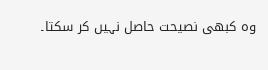وہ کبھی نصیحت حاصل نہیں کر سکتا۔